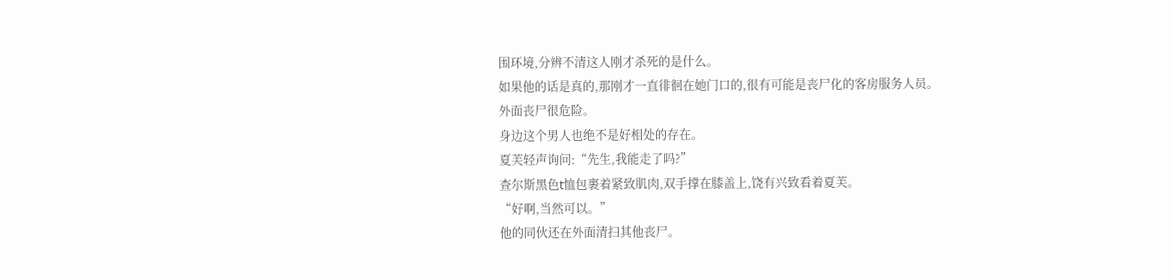围环境,分辨不清这人刚才杀死的是什么。
如果他的话是真的,那刚才一直徘徊在她门口的,很有可能是丧尸化的客房服务人员。
外面丧尸很危险。
身边这个男人也绝不是好相处的存在。
夏芙轻声询问:“先生,我能走了吗?”
查尔斯黑色t恤包裹着紧致肌肉,双手撑在膝盖上,饶有兴致看着夏芙。
“好啊,当然可以。”
他的同伙还在外面清扫其他丧尸。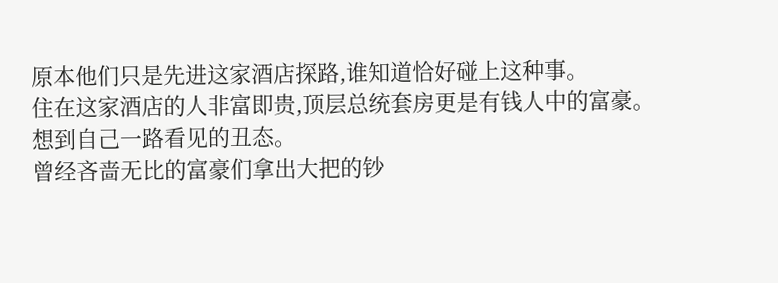原本他们只是先进这家酒店探路,谁知道恰好碰上这种事。
住在这家酒店的人非富即贵,顶层总统套房更是有钱人中的富豪。
想到自己一路看见的丑态。
曾经吝啬无比的富豪们拿出大把的钞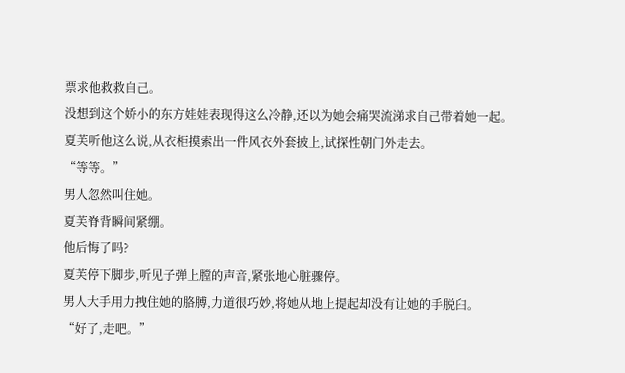票求他救救自己。
没想到这个娇小的东方娃娃表现得这么冷静,还以为她会痛哭流涕求自己带着她一起。
夏芙听他这么说,从衣柜摸索出一件风衣外套披上,试探性朝门外走去。
“等等。”
男人忽然叫住她。
夏芙脊背瞬间紧绷。
他后悔了吗?
夏芙停下脚步,听见子弹上膛的声音,紧张地心脏骤停。
男人大手用力拽住她的胳膊,力道很巧妙,将她从地上提起却没有让她的手脱臼。
“好了,走吧。”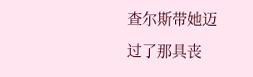查尔斯带她迈过了那具丧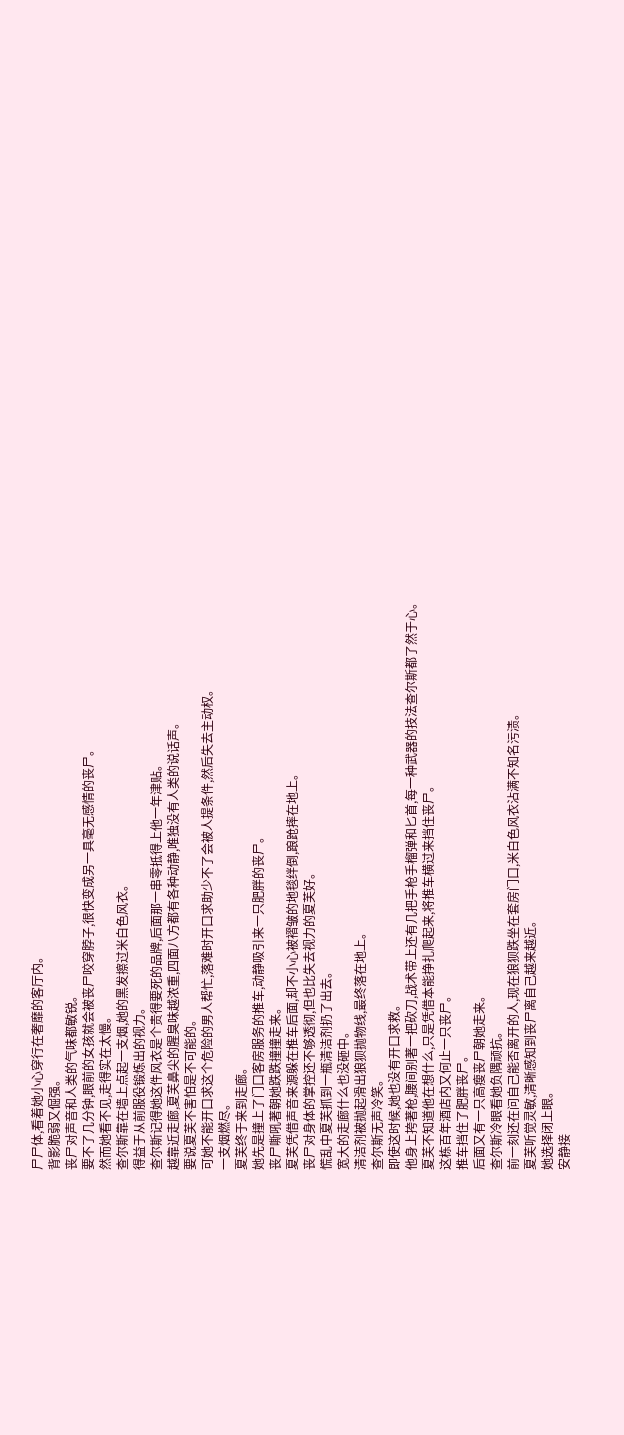尸尸体,看着她小心穿行在奢靡的客厅内。
背影脆弱又倔强。
丧尸对声音和人类的气味都敏锐。
要不了几分钟,眼前的女孩就会被丧尸咬穿脖子,很快变成另一具毫无感情的丧尸。
然而她看不见,走得实在太慢。
查尔斯靠在墙上点起一支烟,她的黑发擦过米白色风衣。
得益于从前服役锻炼出的视力。
查尔斯记得她这件风衣是个贵得要死的品牌,后面那一串零抵得上他一年津贴。
越靠近走廊,夏芙鼻尖的腥臭味越浓重,四面八方都有各种动静,唯独没有人类的说话声。
要说夏芙不害怕是不可能的。
可她不能开口求这个危险的男人帮忙,落难时开口求助少不了会被人提条件,然后失去主动权。
一支烟燃尽。
夏芙终于来到走廊。
她先是撞上了门口客房服务的推车,动静吸引来一只肥胖的丧尸。
丧尸嘶吼著朝她跌跌撞撞走来。
夏芙凭借声音来源躲在推车后面,却不小心被褶皱的地毯绊倒,踉跄摔在地上。
丧尸对身体的掌控还不够透彻,但也比失去视力的夏芙好。
慌乱中夏芙抓到一瓶清洁剂扔了出去。
宽大的走廊什么也没砸中。
清洁剂被抛起滑出狼狈抛物线,最终落在地上。
查尔斯无声冷笑。
即使这时候,她也没有开口求救。
他身上挎著枪,腰间别著一把砍刀,战术带上还有几把手枪手榴弹和匕首,每一种武器的技法查尔斯都了然于心。
夏芙不知道他在想什么,只是凭借本能挣扎爬起来,将推车横过来挡住丧尸。
这栋百年酒店内又何止一只丧尸。
推车挡住了肥胖丧尸。
后面又有一只高瘦丧尸朝她走来。
查尔斯冷眼看她负隅顽抗。
前一刻还在问自己能否离开的人,现在狼狈跌坐在套房门口,米白色风衣沾满不知名污渍。
夏芙听觉灵敏,清晰感知到丧尸离自己越来越近。
她选择闭上眼。
安静接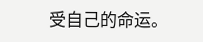受自己的命运。